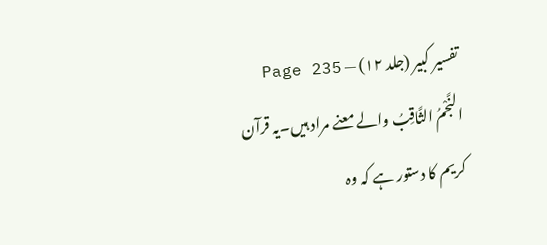تفسیر کبیر (جلد ۱۲) — Page 235
النَّجْمُ الثَّاقِبُ والے معنے مراد ہیں۔یہ قرآن کریم کا دستور ہے کہ وہ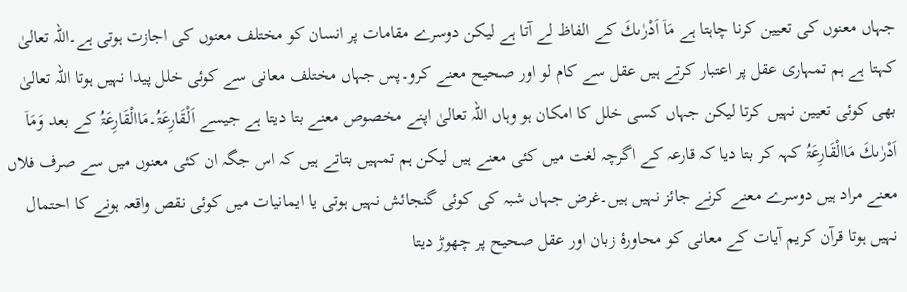جہاں معنوں کی تعیین کرنا چاہتا ہے مَاۤ اَدْرٰىكَ کے الفاظ لے آتا ہے لیکن دوسرے مقامات پر انسان کو مختلف معنوں کی اجازت ہوتی ہے۔اللہ تعالیٰ کہتا ہے ہم تمہاری عقل پر اعتبار کرتے ہیں عقل سے کام لو اور صحیح معنے کرو۔پس جہاں مختلف معانی سے کوئی خلل پیدا نہیں ہوتا اللہ تعالیٰ بھی کوئی تعیین نہیں کرتا لیکن جہاں کسی خلل کا امکان ہو وہاں اللہ تعالیٰ اپنے مخصوص معنے بتا دیتا ہے جیسے اَلْقَارِعَۃُ۔مَاالْقَارِعَۃُ کے بعد وَمَاۤ اَدْرٰىكَ مَاالْقَارِعَۃُ کہہ کر بتا دیا کہ قارعہ کے اگرچہ لغت میں کئی معنے ہیں لیکن ہم تمہیں بتاتے ہیں کہ اس جگہ ان کئی معنوں میں سے صرف فلاں معنے مراد ہیں دوسرے معنے کرنے جائز نہیں ہیں۔غرض جہاں شبہ کی کوئی گنجائش نہیں ہوتی یا ایمانیات میں کوئی نقص واقعہ ہونے کا احتمال نہیں ہوتا قرآن کریم آیات کے معانی کو محاورۂ زبان اور عقل صحیح پر چھوڑ دیتا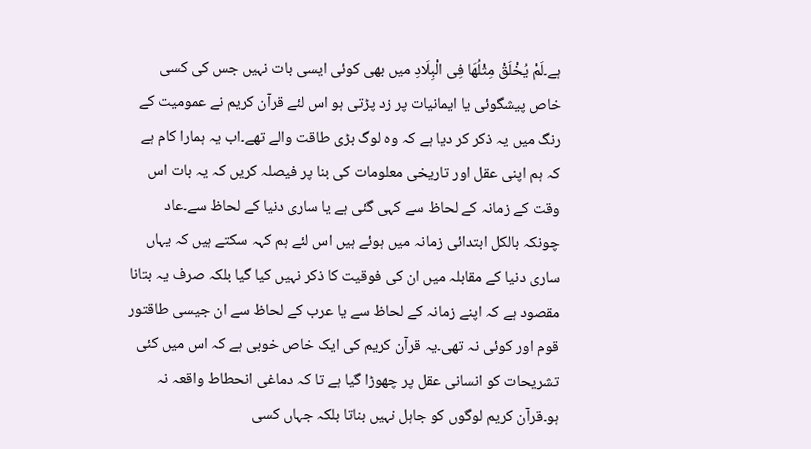ہے۔لَمْ یُخْلَقْ مِثْلُھَا فِی الْبِلَادِ میں بھی کوئی ایسی بات نہیں جس کی کسی خاص پیشگوئی یا ایمانیات پر زد پڑتی ہو اس لئے قرآن کریم نے عمومیت کے رنگ میں یہ ذکر کر دیا ہے کہ وہ لوگ بڑی طاقت والے تھے۔اب یہ ہمارا کام ہے کہ ہم اپنی عقل اور تاریخی معلومات کی بنا پر فیصلہ کریں کہ یہ بات اس وقت کے زمانہ کے لحاظ سے کہی گئی ہے یا ساری دنیا کے لحاظ سے۔عاد چونکہ بالکل ابتدائی زمانہ میں ہوئے ہیں اس لئے ہم کہہ سکتے ہیں کہ یہاں ساری دنیا کے مقابلہ میں ان کی فوقیت کا ذکر نہیں کیا گیا بلکہ صرف یہ بتانا مقصود ہے کہ اپنے زمانہ کے لحاظ سے یا عرب کے لحاظ سے ان جیسی طاقتور قوم اور کوئی نہ تھی۔یہ قرآن کریم کی ایک خاص خوبی ہے کہ اس میں کئی تشریحات کو انسانی عقل پر چھوڑا گیا ہے تا کہ دماغی انحطاط واقعہ نہ ہو۔قرآن کریم لوگوں کو جاہل نہیں بناتا بلکہ جہاں کسی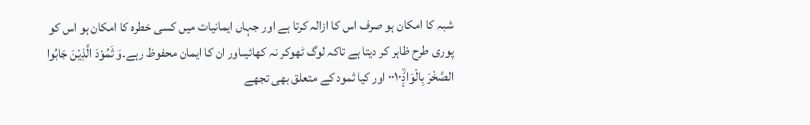شبہ کا امکان ہو صرف اس کا ازالہ کرتا ہے اور جہاں ایمانیات میں کسی خطرہ کا امکان ہو اس کو پوری طرح ظاہر کر دیتا ہے تاکہ لوگ ٹھوکر نہ کھائیںاور ان کا ایمان محفوظ رہے۔وَ ثَمُوْدَ الَّذِيْنَ جَابُوا الصَّخْرَ بِالْوَادِ۪ۙ۰۰۱۰ اور کیا ثمود کے متعلق بھی تجھے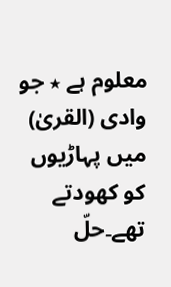معلوم ہے ٭ جو وادی (القریٰ) میں پہاڑیوں کو کھودتے تھے۔حلّ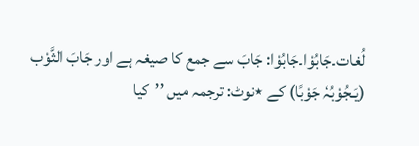لُغات۔جَابُوْا۔جَابُوْا: جَابَ سے جمع کا صیغہ ہے اور جَابَ الثَّوْب (یَـجُوْبُہٗ جَوْبًا) کے ٭نوٹ: ترجمہ میں ’’کیا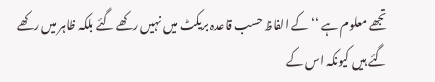تجھے معلوم ہے ‘‘کے الفاظ حسب قاعدہ بریکٹ میں نہیں رکھے گئے بلکہ ظاہر میں رکھے گئے ہیں کیونکہ اس کے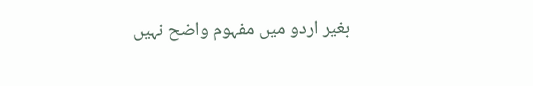بغیر اردو میں مفہوم واضح نہیں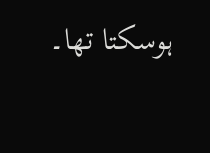ہوسکتا تھا۔